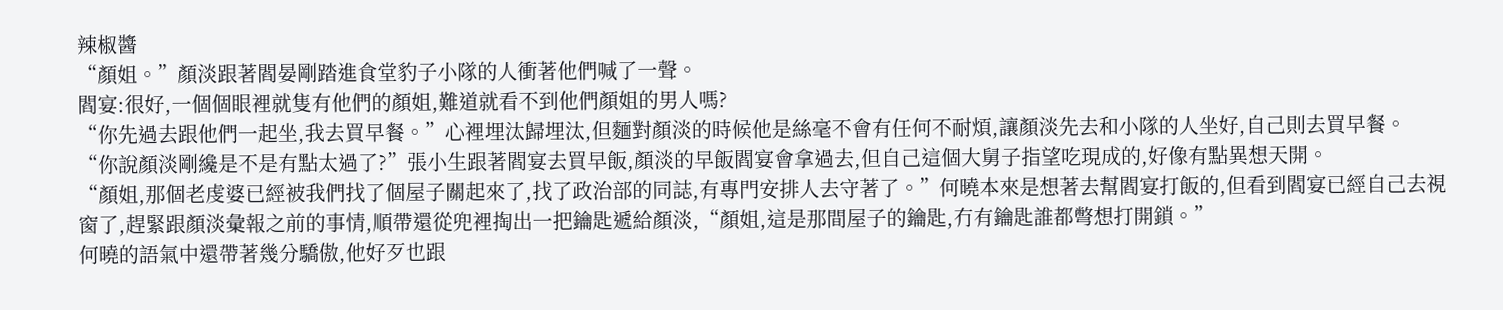辣椒醬
“顏姐。”顏淡跟著閻晏剛踏進食堂豹子小隊的人衝著他們喊了一聲。
閻宴:很好,一個個眼裡就隻有他們的顏姐,難道就看不到他們顏姐的男人嗎?
“你先過去跟他們一起坐,我去買早餐。”心裡埋汰歸埋汰,但麵對顏淡的時候他是絲毫不會有任何不耐煩,讓顏淡先去和小隊的人坐好,自己則去買早餐。
“你說顏淡剛纔是不是有點太過了?”張小生跟著閻宴去買早飯,顏淡的早飯閻宴會拿過去,但自己這個大舅子指望吃現成的,好像有點異想天開。
“顏姐,那個老虔婆已經被我們找了個屋子關起來了,找了政治部的同誌,有專門安排人去守著了。”何曉本來是想著去幫閻宴打飯的,但看到閻宴已經自己去視窗了,趕緊跟顏淡彙報之前的事情,順帶還從兜裡掏出一把鑰匙遞給顏淡,“顏姐,這是那間屋子的鑰匙,冇有鑰匙誰都彆想打開鎖。”
何曉的語氣中還帶著幾分驕傲,他好歹也跟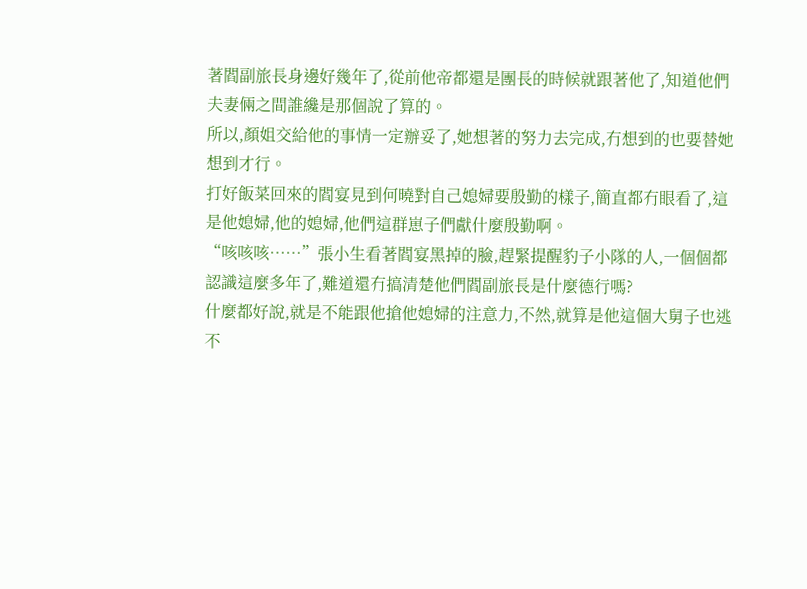著閻副旅長身邊好幾年了,從前他帝都還是團長的時候就跟著他了,知道他們夫妻倆之間誰纔是那個說了算的。
所以,顏姐交給他的事情一定辦妥了,她想著的努力去完成,冇想到的也要替她想到才行。
打好飯菜回來的閻宴見到何曉對自己媳婦要殷勤的樣子,簡直都冇眼看了,這是他媳婦,他的媳婦,他們這群崽子們獻什麼殷勤啊。
“咳咳咳……”張小生看著閻宴黑掉的臉,趕緊提醒豹子小隊的人,一個個都認識這麼多年了,難道還冇搞清楚他們閻副旅長是什麼德行嗎?
什麼都好說,就是不能跟他搶他媳婦的注意力,不然,就算是他這個大舅子也逃不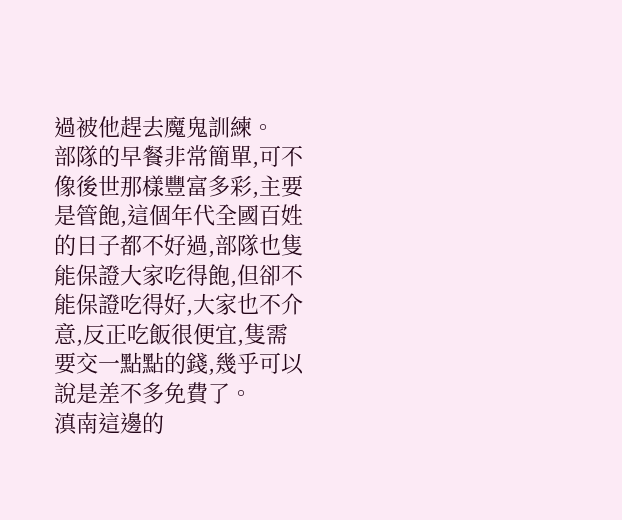過被他趕去魔鬼訓練。
部隊的早餐非常簡單,可不像後世那樣豐富多彩,主要是管飽,這個年代全國百姓的日子都不好過,部隊也隻能保證大家吃得飽,但卻不能保證吃得好,大家也不介意,反正吃飯很便宜,隻需要交一點點的錢,幾乎可以說是差不多免費了。
滇南這邊的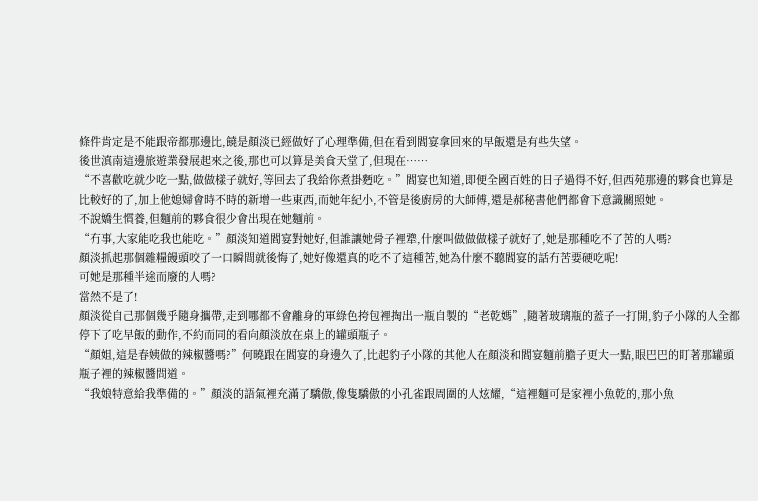條件肯定是不能跟帝都那邊比,饒是顏淡已經做好了心理準備,但在看到閻宴拿回來的早飯還是有些失望。
後世滇南這邊旅遊業發展起來之後,那也可以算是美食天堂了,但現在……
“不喜歡吃就少吃一點,做做樣子就好,等回去了我給你煮掛麪吃。”閻宴也知道,即便全國百姓的日子過得不好,但西苑那邊的夥食也算是比較好的了,加上他媳婦會時不時的新增一些東西,而她年紀小,不管是後廚房的大師傅,還是郝秘書他們都會下意識關照她。
不說嬌生慣養,但麵前的夥食很少會出現在她麵前。
“冇事,大家能吃我也能吃。”顏淡知道閻宴對她好,但誰讓她骨子裡犟,什麼叫做做做樣子就好了,她是那種吃不了苦的人嗎?
顏淡抓起那個雜糧饅頭咬了一口瞬間就後悔了,她好像還真的吃不了這種苦,她為什麼不聽閻宴的話冇苦要硬吃呢!
可她是那種半途而廢的人嗎?
當然不是了!
顏淡從自己那個幾乎隨身攜帶,走到哪都不會離身的軍綠色挎包裡掏出一瓶自製的“老乾媽”,隨著玻璃瓶的蓋子一打開,豹子小隊的人全都停下了吃早飯的動作,不約而同的看向顏淡放在桌上的罐頭瓶子。
“顏姐,這是春姨做的辣椒醬嗎?”何曉跟在閻宴的身邊久了,比起豹子小隊的其他人在顏淡和閻宴麵前膽子更大一點,眼巴巴的盯著那罐頭瓶子裡的辣椒醬問道。
“我娘特意給我準備的。”顏淡的語氣裡充滿了驕傲,像隻驕傲的小孔雀跟周圍的人炫耀,“這裡麵可是家裡小魚乾的,那小魚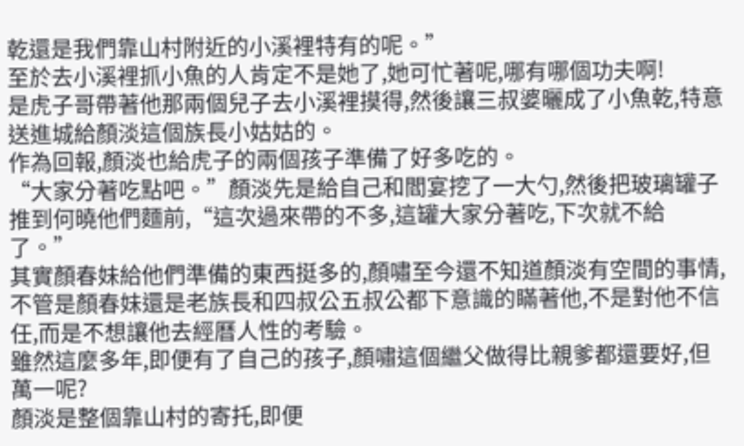乾還是我們靠山村附近的小溪裡特有的呢。”
至於去小溪裡抓小魚的人肯定不是她了,她可忙著呢,哪有哪個功夫啊!
是虎子哥帶著他那兩個兒子去小溪裡摸得,然後讓三叔婆曬成了小魚乾,特意送進城給顏淡這個族長小姑姑的。
作為回報,顏淡也給虎子的兩個孩子準備了好多吃的。
“大家分著吃點吧。”顏淡先是給自己和閻宴挖了一大勺,然後把玻璃罐子推到何曉他們麵前,“這次過來帶的不多,這罐大家分著吃,下次就不給了。”
其實顏春妹給他們準備的東西挺多的,顏嘯至今還不知道顏淡有空間的事情,不管是顏春妹還是老族長和四叔公五叔公都下意識的瞞著他,不是對他不信任,而是不想讓他去經曆人性的考驗。
雖然這麼多年,即便有了自己的孩子,顏嘯這個繼父做得比親爹都還要好,但萬一呢?
顏淡是整個靠山村的寄托,即便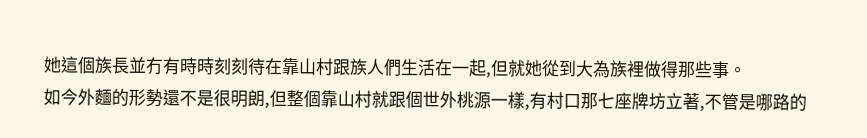她這個族長並冇有時時刻刻待在靠山村跟族人們生活在一起,但就她從到大為族裡做得那些事。
如今外麵的形勢還不是很明朗,但整個靠山村就跟個世外桃源一樣,有村口那七座牌坊立著,不管是哪路的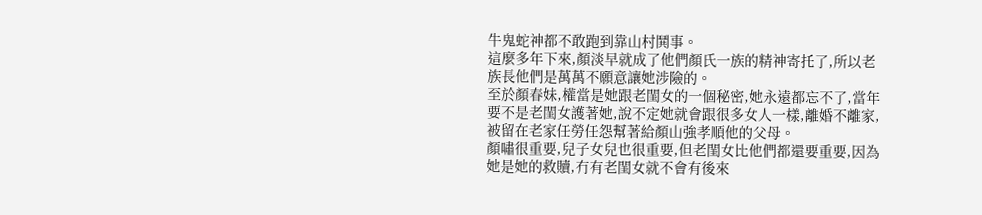牛鬼蛇神都不敢跑到靠山村鬨事。
這麼多年下來,顏淡早就成了他們顏氏一族的精神寄托了,所以老族長他們是萬萬不願意讓她涉險的。
至於顏春妹,權當是她跟老閨女的一個秘密,她永遠都忘不了,當年要不是老閨女護著她,說不定她就會跟很多女人一樣,離婚不離家,被留在老家任勞任怨幫著給顏山強孝順他的父母。
顏嘯很重要,兒子女兒也很重要,但老閨女比他們都還要重要,因為她是她的救贖,冇有老閨女就不會有後來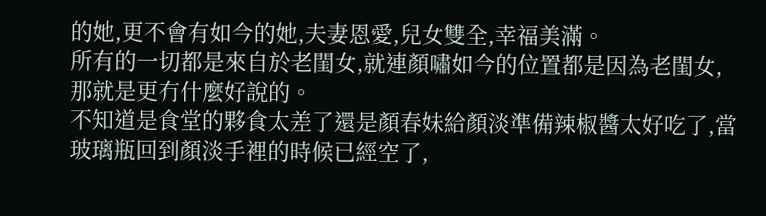的她,更不會有如今的她,夫妻恩愛,兒女雙全,幸福美滿。
所有的一切都是來自於老閨女,就連顏嘯如今的位置都是因為老閨女,那就是更冇什麼好說的。
不知道是食堂的夥食太差了還是顏春妹給顏淡準備辣椒醬太好吃了,當玻璃瓶回到顏淡手裡的時候已經空了,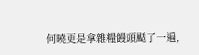何曉更是拿雜糧饅頭颳了一遍,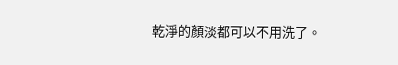乾淨的顏淡都可以不用洗了。